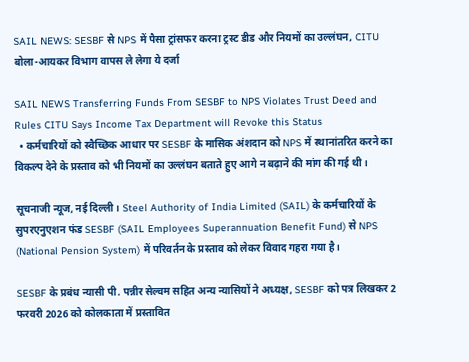SAIL NEWS: SESBF से NPS में पैसा ट्रांसफर करना ट्रस्ट डीड और नियमों का उल्लंघन, CITU बोला-आयकर विभाग वापस ले लेगा ये दर्जा

SAIL NEWS Transferring Funds From SESBF to NPS Violates Trust Deed and Rules CITU Says Income Tax Department will Revoke this Status
  • कर्मचारियों को स्वैच्छिक आधार पर SESBF के मासिक अंशदान को NPS में स्थानांतरित करने का विकल्प देने के प्रस्ताव को भी नियमों का उल्लंघन बताते हुए आगे न बढ़ाने की मांग की गई थी।

सूचनाजी न्यूज, नई दिल्ली। Steel Authority of India Limited (SAIL) के कर्मचारियों के सुपरएनुएशन फंड SESBF (SAIL Employees Superannuation Benefit Fund) से NPS (National Pension System) में परिवर्तन के प्रस्ताव को लेकर विवाद गहरा गया है।

SESBF के प्रबंध न्यासी पी. पन्नीर सेल्वम सहित अन्य न्यासियों ने अध्यक्ष, SESBF को पत्र लिखकर 2 फरवरी 2026 को कोलकाता में प्रस्तावित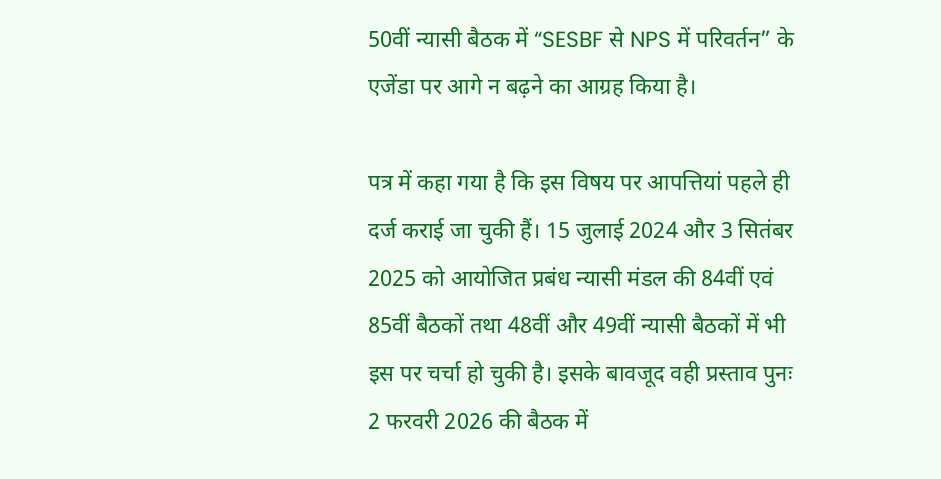50वीं न्यासी बैठक में “SESBF से NPS में परिवर्तन” के एजेंडा पर आगे न बढ़ने का आग्रह किया है।

पत्र में कहा गया है कि इस विषय पर आपत्तियां पहले ही दर्ज कराई जा चुकी हैं। 15 जुलाई 2024 और 3 सितंबर 2025 को आयोजित प्रबंध न्यासी मंडल की 84वीं एवं 85वीं बैठकों तथा 48वीं और 49वीं न्यासी बैठकों में भी इस पर चर्चा हो चुकी है। इसके बावजूद वही प्रस्ताव पुनः 2 फरवरी 2026 की बैठक में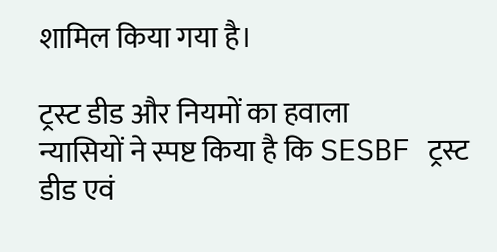शामिल किया गया है।

ट्रस्ट डीड और नियमों का हवाला
न्यासियों ने स्पष्ट किया है कि SESBF ट्रस्ट डीड एवं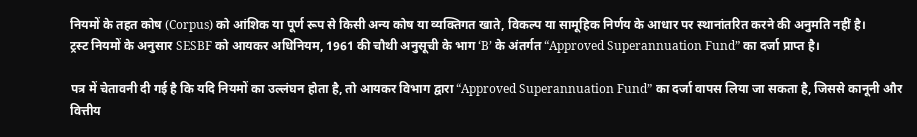नियमों के तहत कोष (Corpus) को आंशिक या पूर्ण रूप से किसी अन्य कोष या व्यक्तिगत खाते, विकल्प या सामूहिक निर्णय के आधार पर स्थानांतरित करने की अनुमति नहीं है।
ट्रस्ट नियमों के अनुसार SESBF को आयकर अधिनियम, 1961 की चौथी अनुसूची के भाग ‘B’ के अंतर्गत “Approved Superannuation Fund” का दर्जा प्राप्त है।

पत्र में चेतावनी दी गई है कि यदि नियमों का उल्लंघन होता है, तो आयकर विभाग द्वारा “Approved Superannuation Fund” का दर्जा वापस लिया जा सकता है, जिससे कानूनी और वित्तीय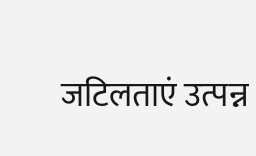जटिलताएं उत्पन्न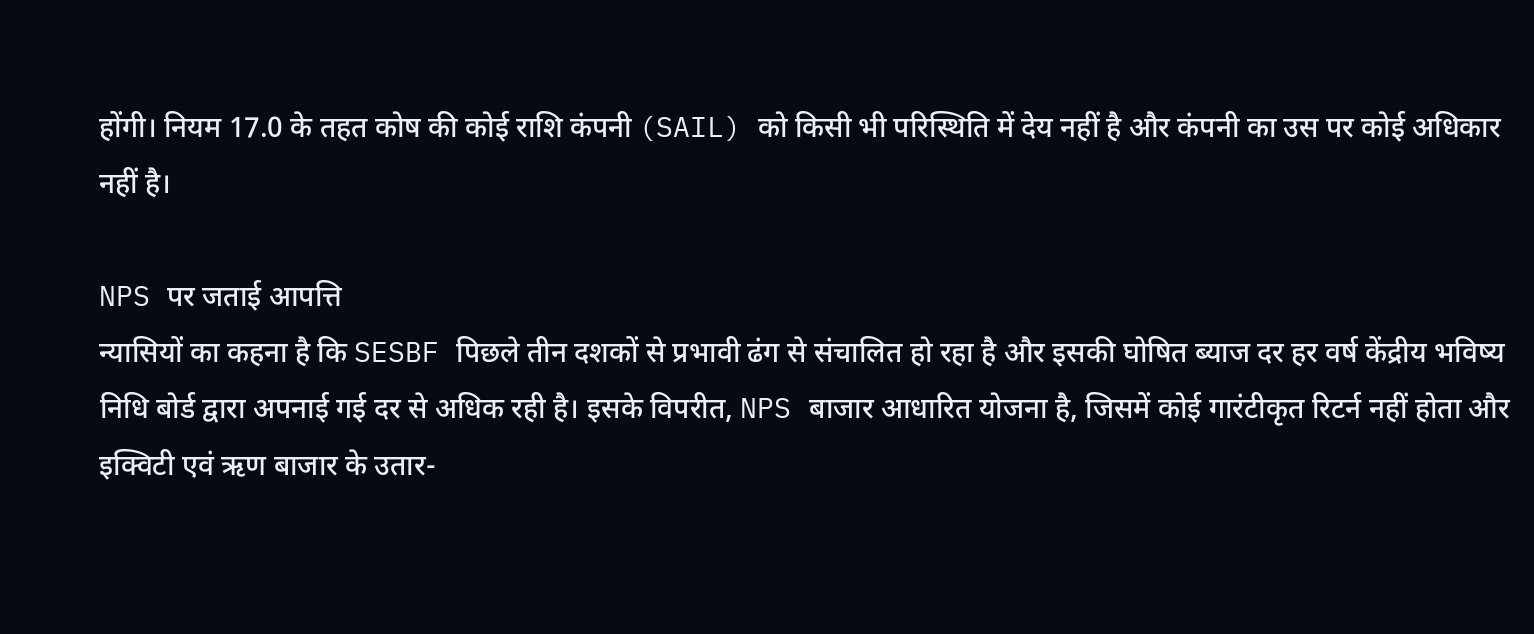होंगी। नियम 17.0 के तहत कोष की कोई राशि कंपनी (SAIL) को किसी भी परिस्थिति में देय नहीं है और कंपनी का उस पर कोई अधिकार नहीं है।

NPS पर जताई आपत्ति
न्यासियों का कहना है कि SESBF पिछले तीन दशकों से प्रभावी ढंग से संचालित हो रहा है और इसकी घोषित ब्याज दर हर वर्ष केंद्रीय भविष्य निधि बोर्ड द्वारा अपनाई गई दर से अधिक रही है। इसके विपरीत, NPS बाजार आधारित योजना है, जिसमें कोई गारंटीकृत रिटर्न नहीं होता और इक्विटी एवं ऋण बाजार के उतार-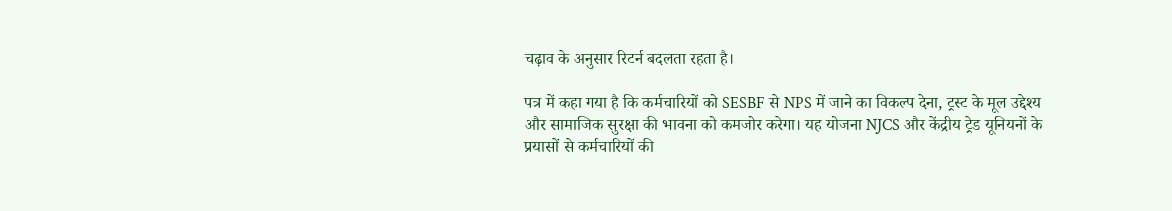चढ़ाव के अनुसार रिटर्न बदलता रहता है।

पत्र में कहा गया है कि कर्मचारियों को SESBF से NPS में जाने का विकल्प देना, ट्रस्ट के मूल उद्देश्य और सामाजिक सुरक्षा की भावना को कमजोर करेगा। यह योजना NJCS और केंद्रीय ट्रेड यूनियनों के प्रयासों से कर्मचारियों की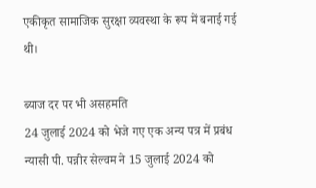एकीकृत सामाजिक सुरक्षा व्यवस्था के रूप में बनाई गई थी।

ब्याज दर पर भी असहमति
24 जुलाई 2024 को भेजे गए एक अन्य पत्र में प्रबंध न्यासी पी. पन्नीर सेल्वम ने 15 जुलाई 2024 को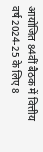आयोजित 84वीं बैठक में वित्तीय वर्ष 2024-25 के लिए 8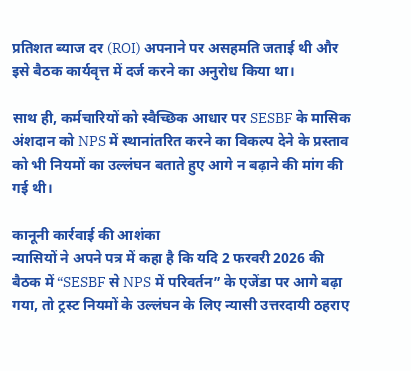प्रतिशत ब्याज दर (ROI) अपनाने पर असहमति जताई थी और इसे बैठक कार्यवृत्त में दर्ज करने का अनुरोध किया था।

साथ ही, कर्मचारियों को स्वैच्छिक आधार पर SESBF के मासिक अंशदान को NPS में स्थानांतरित करने का विकल्प देने के प्रस्ताव को भी नियमों का उल्लंघन बताते हुए आगे न बढ़ाने की मांग की गई थी।

कानूनी कार्रवाई की आशंका
न्यासियों ने अपने पत्र में कहा है कि यदि 2 फरवरी 2026 की बैठक में “SESBF से NPS में परिवर्तन” के एजेंडा पर आगे बढ़ा गया, तो ट्रस्ट नियमों के उल्लंघन के लिए न्यासी उत्तरदायी ठहराए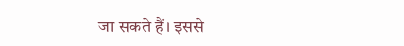जा सकते हैं। इससे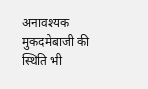अनावश्यक मुकदमेबाजी की स्थिति भी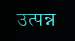उत्पन्न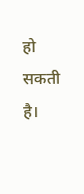हो सकती है।